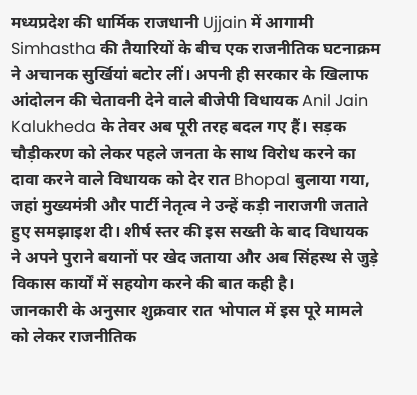मध्यप्रदेश की धार्मिक राजधानी Ujjain में आगामी Simhastha की तैयारियों के बीच एक राजनीतिक घटनाक्रम ने अचानक सुर्खियां बटोर लीं। अपनी ही सरकार के खिलाफ आंदोलन की चेतावनी देने वाले बीजेपी विधायक Anil Jain Kalukheda के तेवर अब पूरी तरह बदल गए हैं। सड़क चौड़ीकरण को लेकर पहले जनता के साथ विरोध करने का दावा करने वाले विधायक को देर रात Bhopal बुलाया गया, जहां मुख्यमंत्री और पार्टी नेतृत्व ने उन्हें कड़ी नाराजगी जताते हुए समझाइश दी। शीर्ष स्तर की इस सख्ती के बाद विधायक ने अपने पुराने बयानों पर खेद जताया और अब सिंहस्थ से जुड़े विकास कार्यों में सहयोग करने की बात कही है।
जानकारी के अनुसार शुक्रवार रात भोपाल में इस पूरे मामले को लेकर राजनीतिक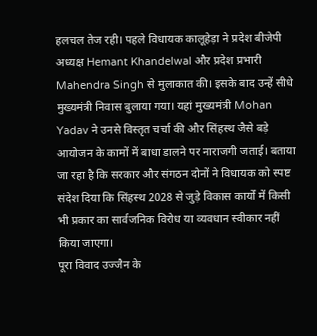हलचल तेज रही। पहले विधायक कालूहेड़ा ने प्रदेश बीजेपी अध्यक्ष Hemant Khandelwal और प्रदेश प्रभारी Mahendra Singh से मुलाकात की। इसके बाद उन्हें सीधे मुख्यमंत्री निवास बुलाया गया। यहां मुख्यमंत्री Mohan Yadav ने उनसे विस्तृत चर्चा की और सिंहस्थ जैसे बड़े आयोजन के कामों में बाधा डालने पर नाराजगी जताई। बताया जा रहा है कि सरकार और संगठन दोनों ने विधायक को स्पष्ट संदेश दिया कि सिंहस्थ 2028 से जुड़े विकास कार्यों में किसी भी प्रकार का सार्वजनिक विरोध या व्यवधान स्वीकार नहीं किया जाएगा।
पूरा विवाद उज्जैन के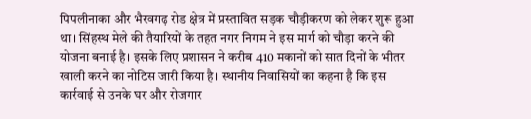पिपलीनाका और भैरवगढ़ रोड क्षेत्र में प्रस्तावित सड़क चौड़ीकरण को लेकर शुरू हुआ था। सिंहस्थ मेले की तैयारियों के तहत नगर निगम ने इस मार्ग को चौड़ा करने की योजना बनाई है। इसके लिए प्रशासन ने करीब 410 मकानों को सात दिनों के भीतर खाली करने का नोटिस जारी किया है। स्थानीय निवासियों का कहना है कि इस कार्रवाई से उनके घर और रोजगार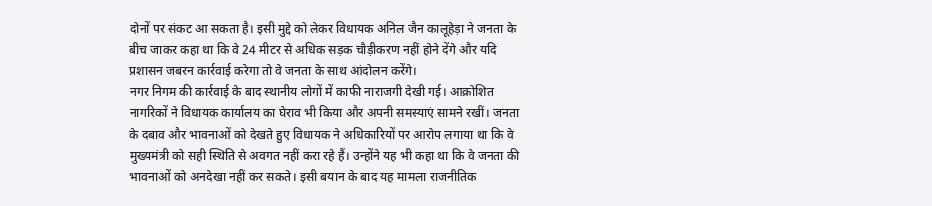दोनों पर संकट आ सकता है। इसी मुद्दे को लेकर विधायक अनिल जैन कालूहेड़ा ने जनता के बीच जाकर कहा था कि वे 24 मीटर से अधिक सड़क चौड़ीकरण नहीं होने देंगे और यदि प्रशासन जबरन कार्रवाई करेगा तो वे जनता के साथ आंदोलन करेंगे।
नगर निगम की कार्रवाई के बाद स्थानीय लोगों में काफी नाराजगी देखी गई। आक्रोशित नागरिकों ने विधायक कार्यालय का घेराव भी किया और अपनी समस्याएं सामने रखीं। जनता के दबाव और भावनाओं को देखते हुए विधायक ने अधिकारियों पर आरोप लगाया था कि वे मुख्यमंत्री को सही स्थिति से अवगत नहीं करा रहे हैं। उन्होंने यह भी कहा था कि वे जनता की भावनाओं को अनदेखा नहीं कर सकते। इसी बयान के बाद यह मामला राजनीतिक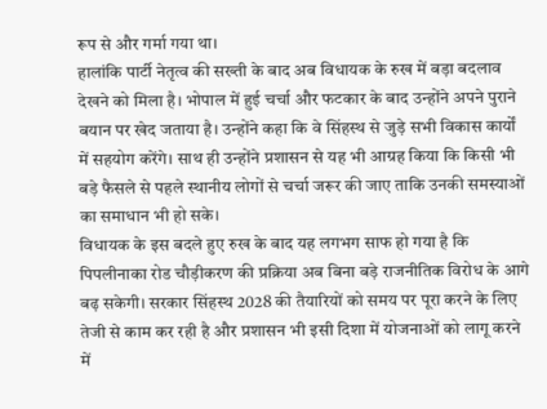रूप से और गर्मा गया था।
हालांकि पार्टी नेतृत्व की सख्ती के बाद अब विधायक के रुख में बड़ा बदलाव देखने को मिला है। भोपाल में हुई चर्चा और फटकार के बाद उन्होंने अपने पुराने बयान पर खेद जताया है। उन्होंने कहा कि वे सिंहस्थ से जुड़े सभी विकास कार्यों में सहयोग करेंगे। साथ ही उन्होंने प्रशासन से यह भी आग्रह किया कि किसी भी बड़े फैसले से पहले स्थानीय लोगों से चर्चा जरूर की जाए ताकि उनकी समस्याओं का समाधान भी हो सके।
विधायक के इस बदले हुए रुख के बाद यह लगभग साफ हो गया है कि पिपलीनाका रोड चौड़ीकरण की प्रक्रिया अब बिना बड़े राजनीतिक विरोध के आगे बढ़ सकेगी। सरकार सिंहस्थ 2028 की तैयारियों को समय पर पूरा करने के लिए तेजी से काम कर रही है और प्रशासन भी इसी दिशा में योजनाओं को लागू करने में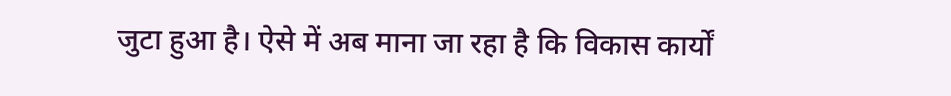जुटा हुआ है। ऐसे में अब माना जा रहा है कि विकास कार्यों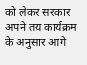को लेकर सरकार अपने तय कार्यक्रम के अनुसार आगे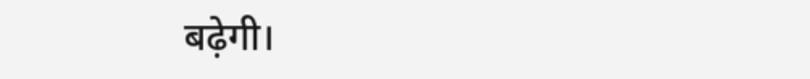बढ़ेगी।